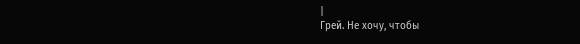|
Грей. Не хочу, чтобы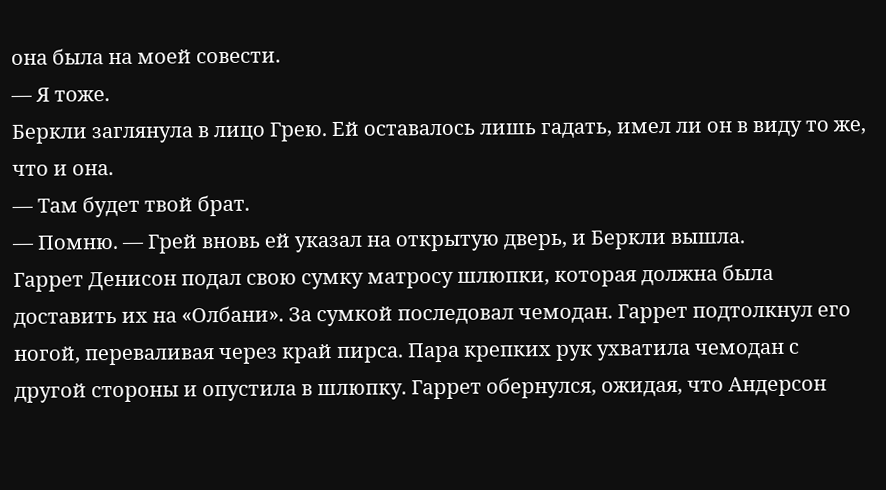она была на моей совести.
— Я тоже.
Беркли заглянула в лицо Грею. Ей оставалось лишь гадать, имел ли он в виду то же, что и она.
— Там будет твой брат.
— Помню. — Грей вновь ей указал на открытую дверь, и Беркли вышла.
Гаррет Денисон подал свою сумку матросу шлюпки, которая должна была доставить их на «Олбани». За сумкой последовал чемодан. Гаррет подтолкнул его ногой, переваливая через край пирса. Пара крепких рук ухватила чемодан с другой стороны и опустила в шлюпку. Гаррет обернулся, ожидая, что Андерсон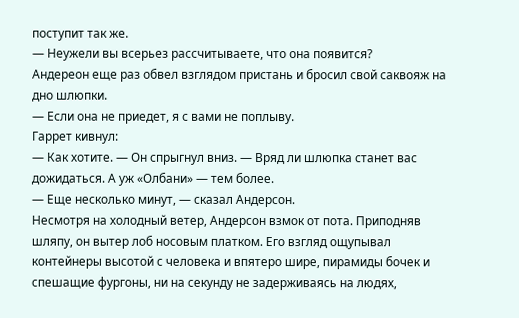поступит так же.
— Неужели вы всерьез рассчитываете, что она появится?
Андереон еще раз обвел взглядом пристань и бросил свой саквояж на дно шлюпки.
— Если она не приедет, я с вами не поплыву.
Гаррет кивнул:
— Как хотите. — Он спрыгнул вниз. — Вряд ли шлюпка станет вас дожидаться. А уж «Олбани» — тем более.
— Еще несколько минут, — сказал Андерсон.
Несмотря на холодный ветер, Андерсон взмок от пота. Приподняв шляпу, он вытер лоб носовым платком. Его взгляд ощупывал контейнеры высотой с человека и впятеро шире, пирамиды бочек и спешащие фургоны, ни на секунду не задерживаясь на людях,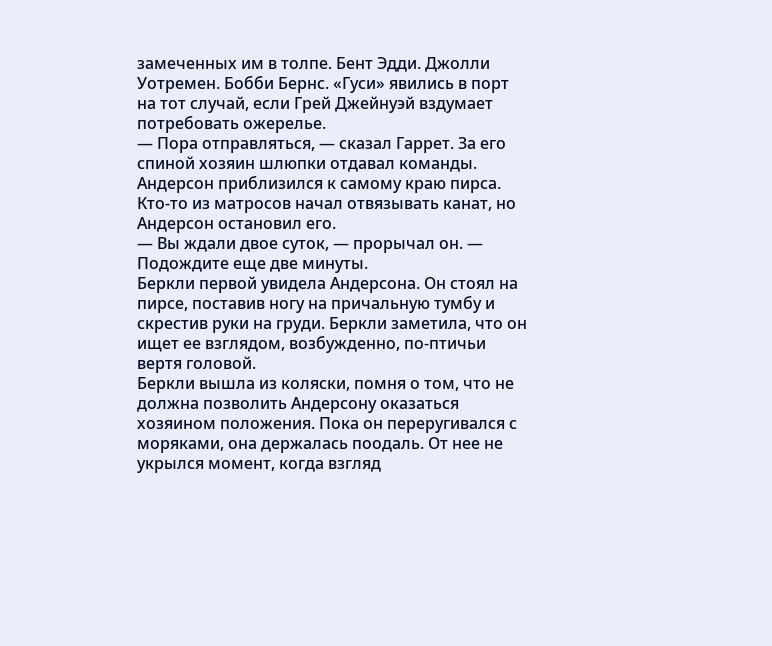замеченных им в толпе. Бент Эдди. Джолли Уотремен. Бобби Бернс. «Гуси» явились в порт на тот случай, если Грей Джейнуэй вздумает потребовать ожерелье.
— Пора отправляться, — сказал Гаррет. За его спиной хозяин шлюпки отдавал команды.
Андерсон приблизился к самому краю пирса. Кто-то из матросов начал отвязывать канат, но Андерсон остановил его.
— Вы ждали двое суток, — прорычал он. — Подождите еще две минуты.
Беркли первой увидела Андерсона. Он стоял на пирсе, поставив ногу на причальную тумбу и скрестив руки на груди. Беркли заметила, что он ищет ее взглядом, возбужденно, по-птичьи вертя головой.
Беркли вышла из коляски, помня о том, что не должна позволить Андерсону оказаться хозяином положения. Пока он переругивался с моряками, она держалась поодаль. От нее не укрылся момент, когда взгляд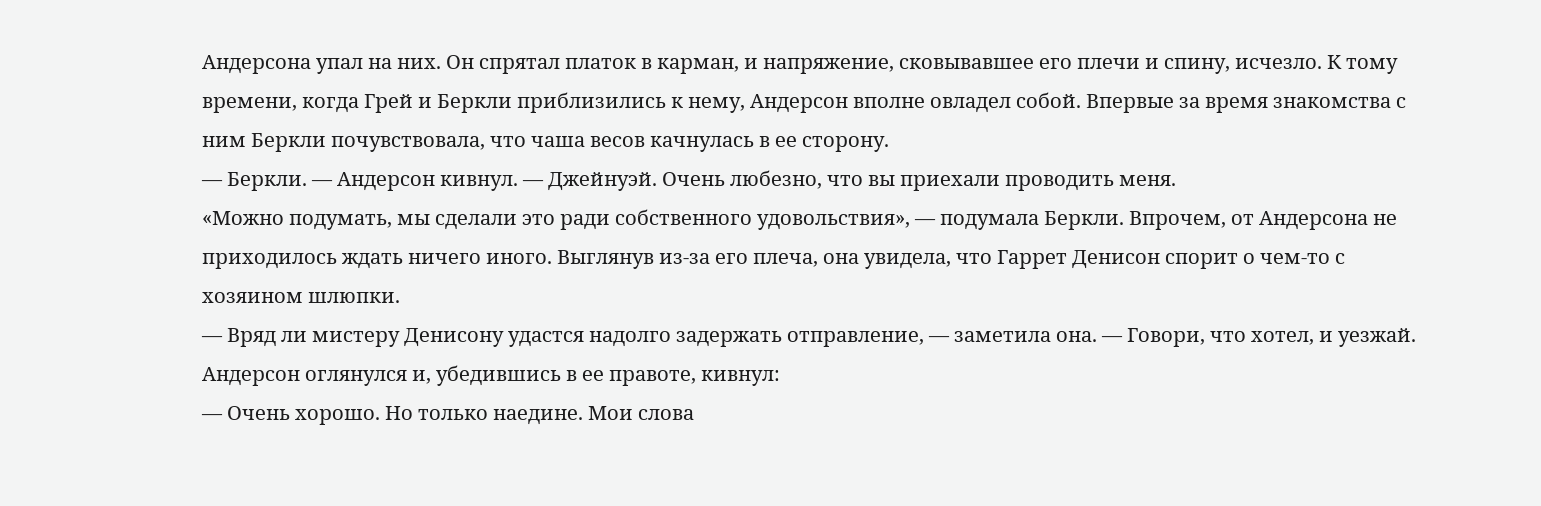Андерсона упал на них. Он спрятал платок в карман, и напряжение, сковывавшее его плечи и спину, исчезло. К тому времени, когда Грей и Беркли приблизились к нему, Андерсон вполне овладел собой. Впервые за время знакомства с ним Беркли почувствовала, что чаша весов качнулась в ее сторону.
— Беркли. — Андерсон кивнул. — Джейнуэй. Очень любезно, что вы приехали проводить меня.
«Можно подумать, мы сделали это ради собственного удовольствия», — подумала Беркли. Впрочем, от Андерсона не приходилось ждать ничего иного. Выглянув из-за его плеча, она увидела, что Гаррет Денисон спорит о чем-то с хозяином шлюпки.
— Вряд ли мистеру Денисону удастся надолго задержать отправление, — заметила она. — Говори, что хотел, и уезжай.
Андерсон оглянулся и, убедившись в ее правоте, кивнул:
— Очень хорошо. Но только наедине. Мои слова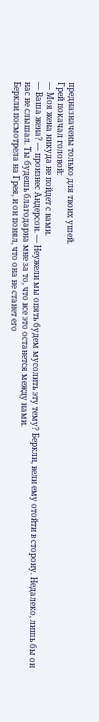предназначены только для твоих ушей.
Грей покачал головой:
— Моя жена никуда не пойдет с вами.
— Ваша жена? — произнес Андерсон. — Неужели мы опять будем мусолить эту тему? Беркли, вели ему отойти в сторону. Недалеко, лишь бы он нас не слышал. Ты будешь благодарна мне за то, что все это останется между нами.
Беркли посмотрела на Грея, и он понял, что она не станет его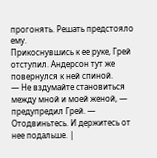прогонять. Решать предстояло ему.
Прикоснувшись к ее руке, Грей отступил. Андерсон тут же повернулся к ней спиной.
— Не вздумайте становиться между мной и моей женой, — предупредил Грей. — Отодвиньтесь. И держитесь от нее подальше. |